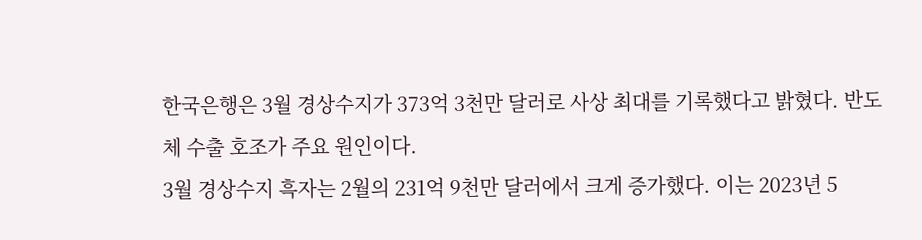한국은행은 3월 경상수지가 373억 3천만 달러로 사상 최대를 기록했다고 밝혔다. 반도체 수출 호조가 주요 원인이다.
3월 경상수지 흑자는 2월의 231억 9천만 달러에서 크게 증가했다. 이는 2023년 5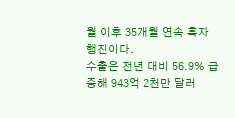월 이후 35개월 연속 흑자 행진이다.
수출은 전년 대비 56.9% 급증해 943억 2천만 달러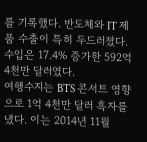를 기록했다. 반도체와 IT 제품 수출이 특히 두드러졌다. 수입은 17.4% 증가한 592억 4천만 달러였다.
여행수지는 BTS 콘서트 영향으로 1억 4천만 달러 흑자를 냈다. 이는 2014년 11월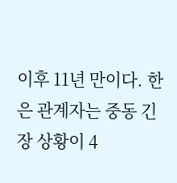이후 11년 만이다. 한은 관계자는 중동 긴장 상황이 4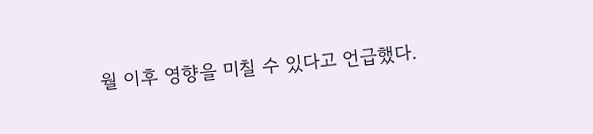월 이후 영향을 미칠 수 있다고 언급했다.